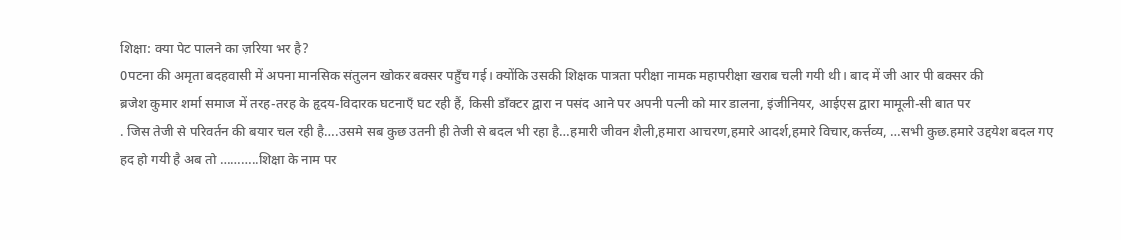शिक्षा: क्या पेट पालने का ज़रिया भर है?
0पटना की अमृता बदहवासी में अपना मानसिक संतुलन खोकर बक्सर पहुँच गई। क्योंकि उसकी शिक्षक पात्रता परीक्षा नामक महापरीक्षा खराब चली गयी थी। बाद में जी आर पी बक्सर की
ब्रजेश कुमार शर्मा समाज में तरह-तरह के हृदय-विदारक घटनाएँ घट रही हैं, किसी डाँक्टर द्वारा न पसंद आने पर अपनी पत्नी को मार डालना, इंजीनियर, आईएस द्वारा मामूली-सी बात पर
. जिस तेजी से परिवर्तन की बयार चल रही है….उसमे सब कुछ उतनी ही तेजी से बदल भी रहा है…हमारी जीवन शैली,हमारा आचरण,हमारे आदर्श,हमारे विचार,कर्त्तव्य, …सभी कुछ.हमारे उद्दयेश बदल गए
हद हो गयी है अब तो ………..शिक्षा के नाम पर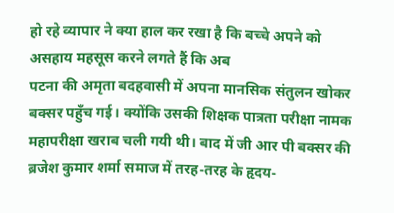हो रहे व्यापार ने क्या हाल कर रखा है कि बच्चे अपने को असहाय महसूस करने लगते हैं कि अब
पटना की अमृता बदहवासी में अपना मानसिक संतुलन खोकर बक्सर पहुँच गई। क्योंकि उसकी शिक्षक पात्रता परीक्षा नामक महापरीक्षा खराब चली गयी थी। बाद में जी आर पी बक्सर की
ब्रजेश कुमार शर्मा समाज में तरह-तरह के हृदय-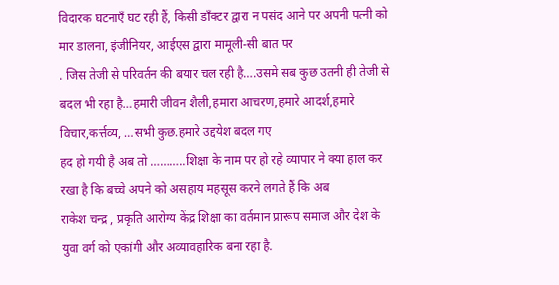विदारक घटनाएँ घट रही हैं, किसी डाँक्टर द्वारा न पसंद आने पर अपनी पत्नी को मार डालना, इंजीनियर, आईएस द्वारा मामूली-सी बात पर
. जिस तेजी से परिवर्तन की बयार चल रही है….उसमे सब कुछ उतनी ही तेजी से बदल भी रहा है…हमारी जीवन शैली,हमारा आचरण,हमारे आदर्श,हमारे विचार,कर्त्तव्य, …सभी कुछ.हमारे उद्दयेश बदल गए
हद हो गयी है अब तो ………..शिक्षा के नाम पर हो रहे व्यापार ने क्या हाल कर रखा है कि बच्चे अपने को असहाय महसूस करने लगते हैं कि अब
राकेश चन्द्र , प्रकृति आरोग्य केंद्र शिक्षा का वर्तमान प्रारूप समाज और देश के युवा वर्ग को एकांगी और अव्यावहारिक बना रहा है.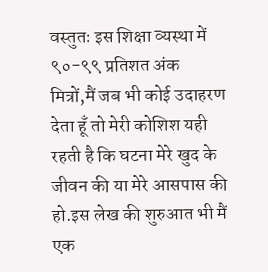वस्तुतः इस शिक्षा व्यस्था में ९०-९९ प्रतिशत अंक
मित्रों,मैं जब भी कोई उदाहरण देता हूँ तो मेरी कोशिश यही रहती है कि घटना मेरे खुद के जीवन की या मेरे आसपास की हो.इस लेख की शुरुआत भी मैं
एक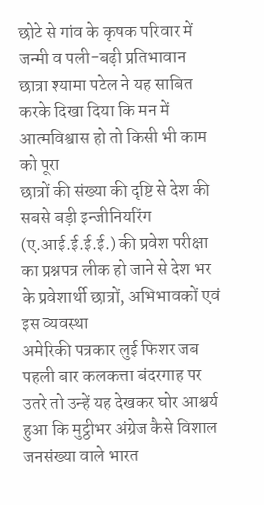छोटे से गांव के कृषक परिवार में जन्मी व पली-बढ़ी प्रतिभावान छात्रा श्यामा पटेल ने यह साबित करके दिखा दिया कि मन में आत्मविश्वास हो तो किसी भी काम को पूरा
छात्रों की संख्या की दृष्टि से देश की सबसे बड़ी इन्जीनियरिंग (ए.आई.ई.ई.ई.) की प्रवेश परीक्षा का प्रश्नपत्र लीक हो जाने से देश भर के प्रवेशार्थी छात्रों, अभिभावकों एवं इस व्यवस्था
अमेरिकी पत्रकार लुई फिशर जब पहली बार कलकत्ता बंदरगाह पर उतरे तो उन्हें यह देखकर घोर आश्चर्य हुआ कि मुट्ठीभर अंग्रेज कैसे विशाल जनसंख्या वाले भारत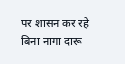पर शासन कर रहे
बिना नागा दारू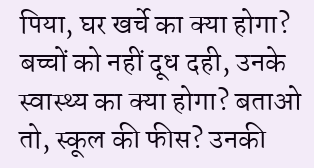पिया, घर खर्चे का क्या होगा? बच्चों को नहीं दूध दही, उनके स्वास्थ्य का क्या होगा? बताओ तो, स्कूल की फीस? उनकी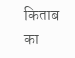किताब का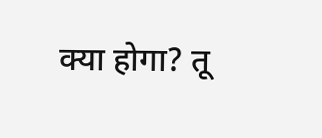क्या होगा? तू